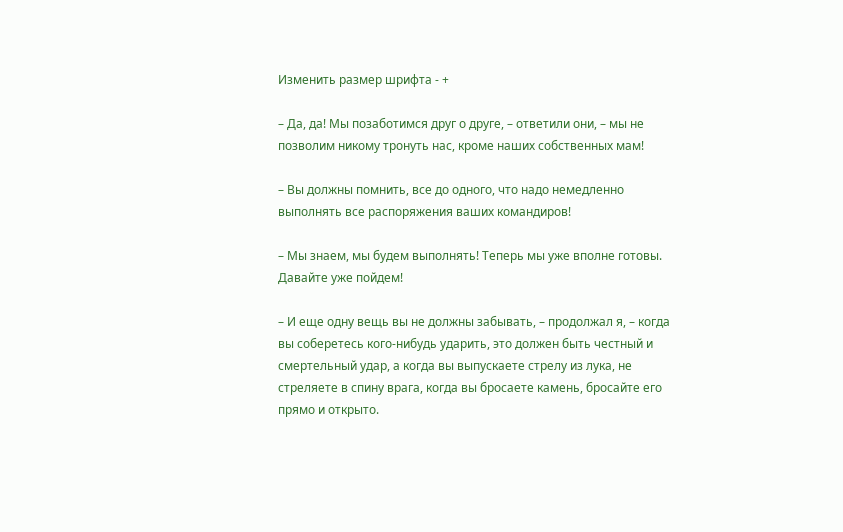Изменить размер шрифта - +

– Да, да! Мы позаботимся друг о друге, – ответили они, – мы не позволим никому тронуть нас, кроме наших собственных мам!

– Вы должны помнить, все до одного, что надо немедленно выполнять все распоряжения ваших командиров!

– Мы знаем, мы будем выполнять! Теперь мы уже вполне готовы. Давайте уже пойдем!

– И еще одну вещь вы не должны забывать, – продолжал я, – когда вы соберетесь кого-нибудь ударить, это должен быть честный и смертельный удар, а когда вы выпускаете стрелу из лука, не стреляете в спину врага, когда вы бросаете камень, бросайте его прямо и открыто.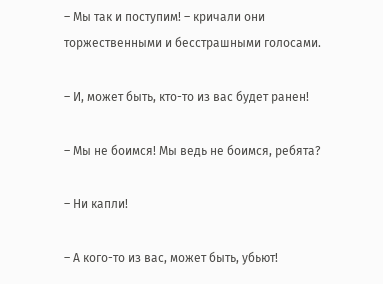– Мы так и поступим! – кричали они торжественными и бесстрашными голосами.

– И, может быть, кто-то из вас будет ранен!

– Мы не боимся! Мы ведь не боимся, ребята?

– Ни капли!

– А кого-то из вас, может быть, убьют!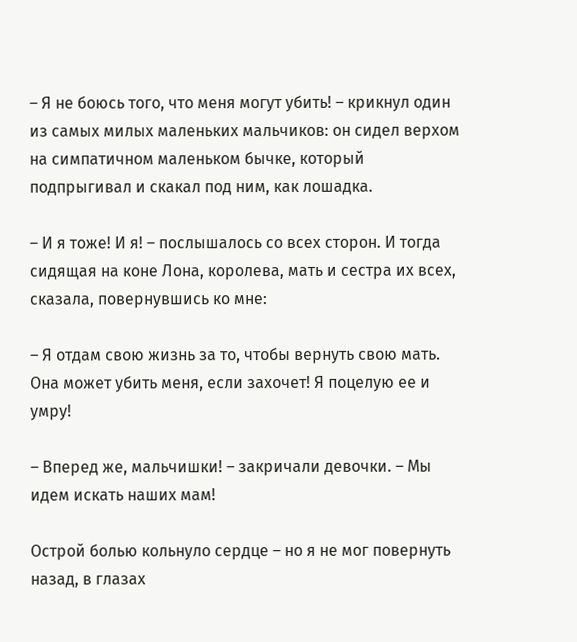– Я не боюсь того, что меня могут убить! – крикнул один из самых милых маленьких мальчиков: он сидел верхом на симпатичном маленьком бычке, который подпрыгивал и скакал под ним, как лошадка.

– И я тоже! И я! – послышалось со всех сторон. И тогда сидящая на коне Лона, королева, мать и сестра их всех, сказала, повернувшись ко мне:

– Я отдам свою жизнь за то, чтобы вернуть свою мать. Она может убить меня, если захочет! Я поцелую ее и умру!

– Вперед же, мальчишки! – закричали девочки. – Мы идем искать наших мам!

Острой болью кольнуло сердце – но я не мог повернуть назад, в глазах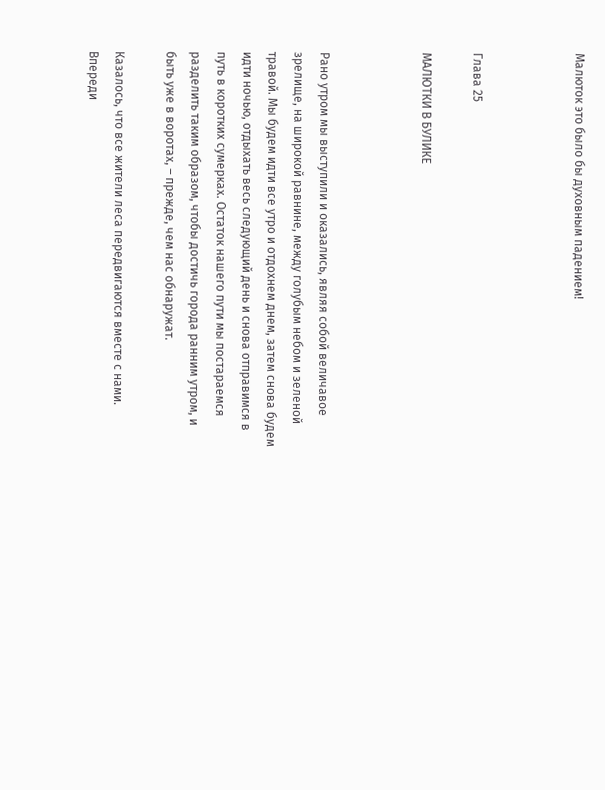Малюток это было бы духовным падением!



Глава 25

МАЛЮТКИ В БУЛИКЕ



Рано утром мы выступили и оказались, являя собой величавое зрелище, на широкой равнине, между голубым небом и зеленой травой. Мы будем идти все утро и отдохнем днем, затем снова будем идти ночью, отдыхать весь следующий день и снова отправимся в путь в коротких сумерках. Остаток нашего пути мы постараемся разделить таким образом, чтобы достичь города ранним утром, и быть уже в воротах, – прежде, чем нас обнаружат.

Казалось, что все жители леса передвигаются вместе с нами. Впереди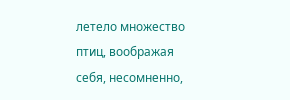летело множество птиц, воображая себя, несомненно,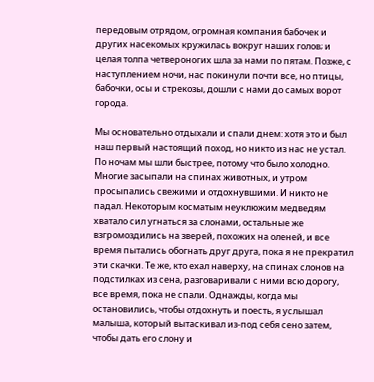передовым отрядом, огромная компания бабочек и других насекомых кружилась вокруг наших голов; и целая толпа четвероногих шла за нами по пятам. Позже, с наступлением ночи, нас покинули почти все, но птицы, бабочки, осы и стрекозы, дошли с нами до самых ворот города.

Мы основательно отдыхали и спали днем: хотя это и был наш первый настоящий поход, но никто из нас не устал. По ночам мы шли быстрее, потому что было холодно. Многие засыпали на спинах животных, и утром просыпались свежими и отдохнувшими. И никто не падал. Некоторым косматым неуклюжим медведям хватало сил угнаться за слонами, остальные же взгромоздились на зверей, похожих на оленей, и все время пытались обогнать друг друга, пока я не прекратил эти скачки. Те же, кто ехал наверху, на спинах слонов на подстилках из сена, разговаривали с ними всю дорогу, все время, пока не спали. Однажды, когда мы остановились, чтобы отдохнуть и поесть, я услышал малыша, который вытаскивал из-под себя сено затем, чтобы дать его слону и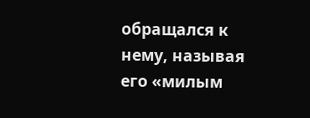обращался к нему, называя его «милым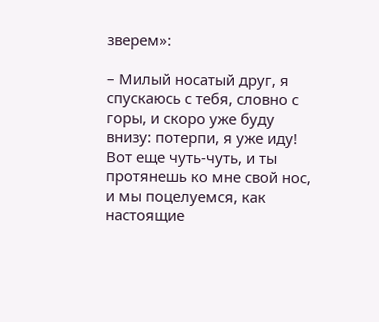зверем»:

– Милый носатый друг, я спускаюсь с тебя, словно с горы, и скоро уже буду внизу: потерпи, я уже иду! Вот еще чуть-чуть, и ты протянешь ко мне свой нос, и мы поцелуемся, как настоящие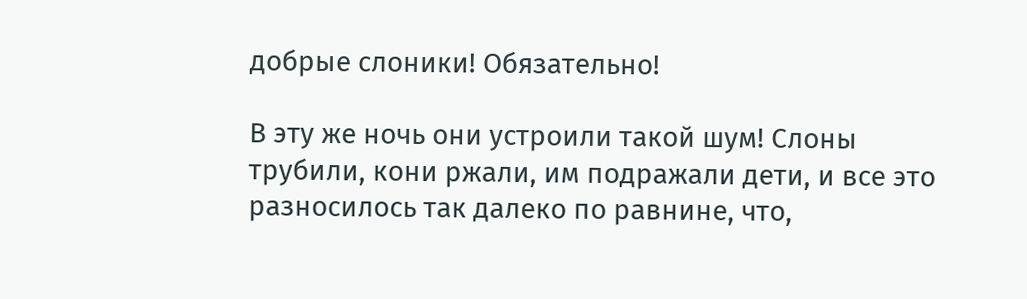добрые слоники! Обязательно!

В эту же ночь они устроили такой шум! Слоны трубили, кони ржали, им подражали дети, и все это разносилось так далеко по равнине, что,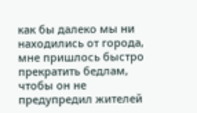как бы далеко мы ни находились от города, мне пришлось быстро прекратить бедлам, чтобы он не предупредил жителей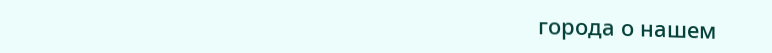города о нашем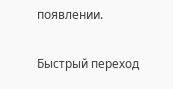появлении.

Быстрый переход